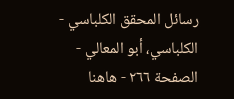رسائل المحقق الكلباسي - الكلباسي، أبو المعالي - الصفحة ٢٦٦ - هاهنا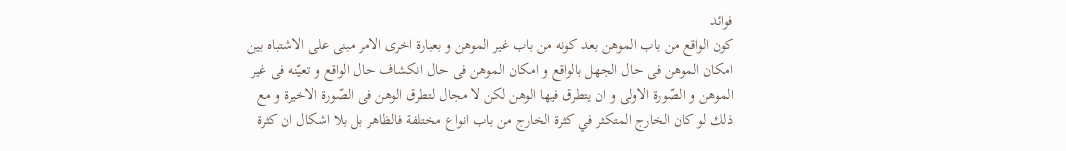فوائد
كون الواقع من باب الموهن بعد كونه من باب غير الموهن و بعبارة اخرى الامر مبنى على الاشتباه بين امكان الموهن فى حال الجهل بالواقع و امكان الموهن فى حال انكشاف حال الواقع و تعيّنه فى غير الموهن و الصّورة الاولى و ان يتطرق فيها الوهن لكن لا مجال لتطرق الوهن فى الصّورة الاخيرة و مع ذلك لو كان الخارج المتكثر في كثرة الخارج من باب انواع مختلفة فالظاهر بل بلا اشكال ان كثرة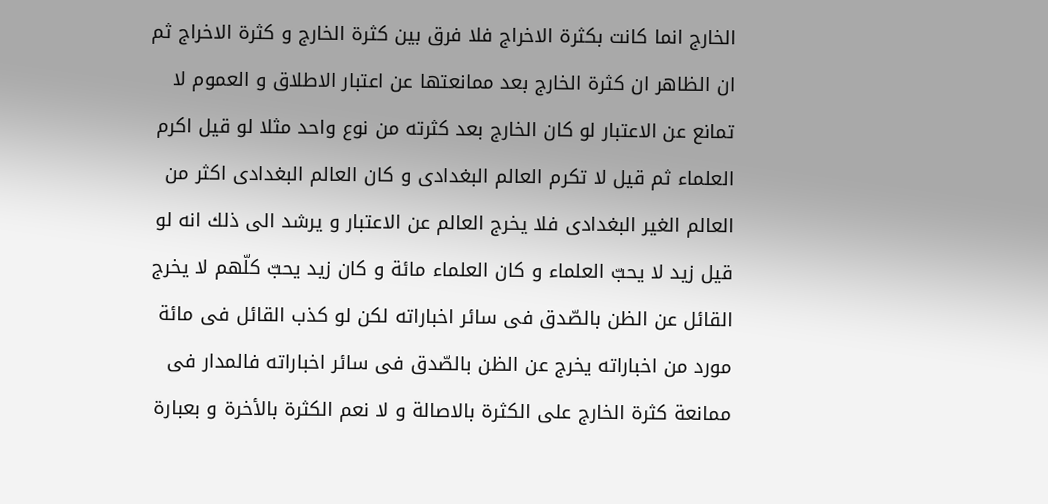الخارج انما كانت بكثرة الاخراج فلا فرق بين كثرة الخارج و كثرة الاخراج ثم ان الظاهر ان كثرة الخارج بعد ممانعتها عن اعتبار الاطلاق و العموم لا تمانع عن الاعتبار لو كان الخارج بعد كثرته من نوع واحد مثلا لو قيل اكرم العلماء ثم قيل لا تكرم العالم البغدادى و كان العالم البغدادى اكثر من العالم الغير البغدادى فلا يخرج العالم عن الاعتبار و يرشد الى ذلك انه لو قيل زيد لا يحبّ العلماء و كان العلماء مائة و كان زيد يحبّ كلّهم لا يخرج القائل عن الظن بالصّدق فى سائر اخباراته لكن لو كذب القائل فى مائة مورد من اخباراته يخرج عن الظن بالصّدق فى سائر اخباراته فالمدار فى ممانعة كثرة الخارج على الكثرة بالاصالة و لا نعم الكثرة بالأخرة و بعبارة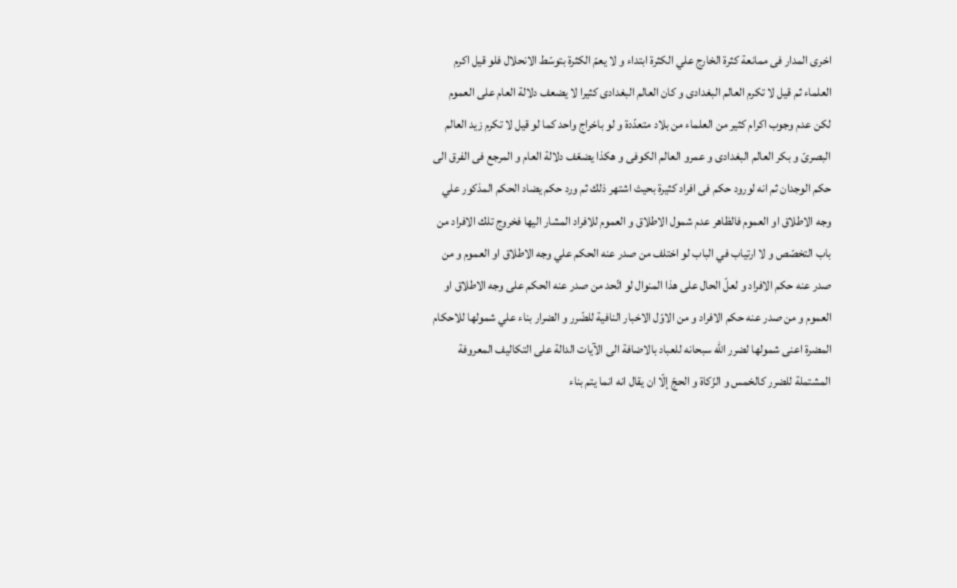اخرى المدار فى ممانعة كثرة الخارج علي الكثرة ابتداء و لا يعمّ الكثرة بتوسّط الانحلال فلو قيل اكرم العلماء ثم قيل لا تكرم العالم البغدادى و كان العالم البغدادى كثيرا لا يضعف دلالة العام على العموم لكن عدم وجوب اكرام كثير من العلماء من بلاد متعدّدة و لو باخراج واحد كما لو قيل لا تكرم زيد العالم البصرىّ و بكر العالم البغدادى و عمرو العالم الكوفى و هكذا يضعّف دلالة العام و المرجع فى الفرق الى حكم الوجدان ثم انه لورود حكم فى افراد كثيرة بحيث اشتهر ذلك ثم ورد حكم يضاد الحكم المذكور علي وجه الاطلاق او العموم فالظاهر عدم شمول الاطلاق و العموم للافراد المشار اليها فخروج تلك الافراد من باب التخصّص و لا ارتياب في الباب لو اختلف من صدر عنه الحكم علي وجه الاطلاق او العموم و من صدر عنه حكم الافراد و لعلّ الحال على هذا المنوال لو اتّحد من صدر عنه الحكم على وجه الاطلاق او العموم و من صدر عنه حكم الافراد و من الاوّل الاخبار النافية للضّرر و الضرار بناء علي شمولها للاحكام المضرة اعنى شمولها لضرر اللّه سبحانه للعباد بالاضافة الى الآيات الدالة على التكاليف المعروفة المشتملة للضرر كالخمس و الزّكاة و الحجّ إلّا ان يقال انه انما يتم بناء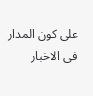على كون المدار فى الاخبار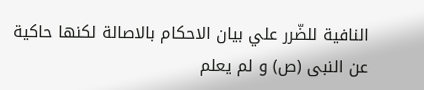النافية للضّرر علي بيان الاحكام بالاصالة لكنها حاكية عن النبى (ص) و لم يعلم